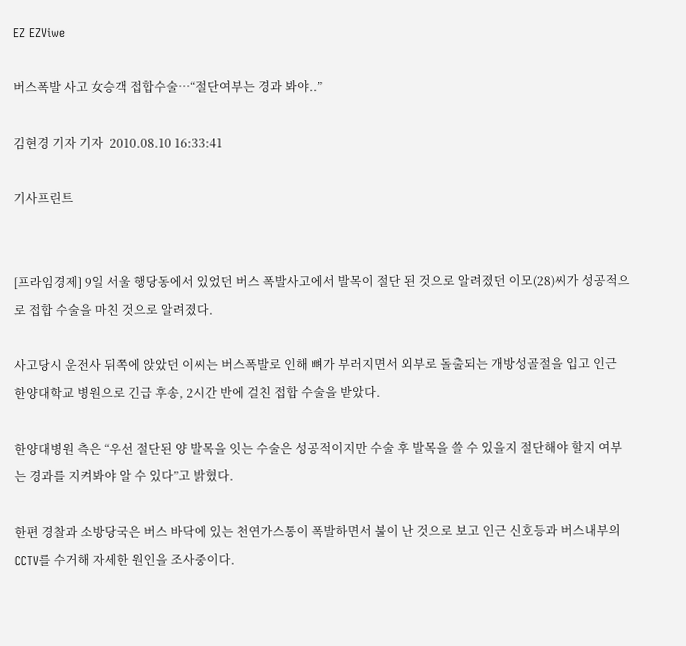EZ EZViwe

버스폭발 사고 女승객 접합수술…“절단여부는 경과 봐야..”

김현경 기자 기자  2010.08.10 16:33:41

기사프린트


[프라임경제] 9일 서울 행당동에서 있었던 버스 폭발사고에서 발목이 절단 된 것으로 알려졌던 이모(28)씨가 성공적으로 접합 수술을 마친 것으로 알려졌다.

사고당시 운전사 뒤쪽에 앉았던 이씨는 버스폭발로 인해 뼈가 부러지면서 외부로 돌출되는 개방성골절을 입고 인근 한양대학교 병원으로 긴급 후송, 2시간 반에 걸친 접합 수술을 받았다.

한양대병원 측은 “우선 절단된 양 발목을 잇는 수술은 성공적이지만 수술 후 발목을 쓸 수 있을지 절단해야 할지 여부는 경과를 지켜봐야 알 수 있다”고 밝혔다.

한편 경찰과 소방당국은 버스 바닥에 있는 천연가스통이 폭발하면서 불이 난 것으로 보고 인근 신호등과 버스내부의 CCTV를 수거해 자세한 원인을 조사중이다.